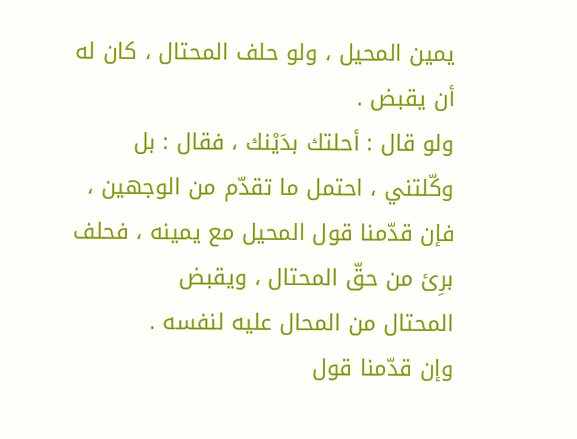يمين المحيل ، ولو حلف المحتال ، كان له أن يقبض .
ولو قال : أحلتك بدَيْنك ، فقال : بل وكّلتني ، احتمل ما تقدّم من الوجهين ،
فإن قدّمنا قول المحيل مع يمينه ، فحلف برِئ من حقّ المحتال ، ويقبض
المحتال من المحال عليه لنفسه .
وإن قدّمنا قول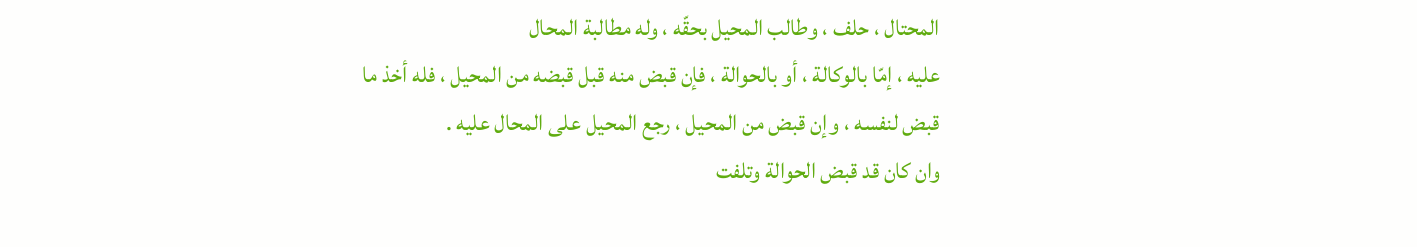المحتال ، حلف ، وطالب المحيل بحقّه ، وله مطالبة المحال
عليه ، إمّا بالوكالة ، أو بالحوالة ، فإن قبض منه قبل قبضه من المحيل ، فله أخذ ما
قبض لنفسه ، وإن قبض من المحيل ، رجع المحيل على المحال عليه .
وان كان قد قبض الحوالة وتلفت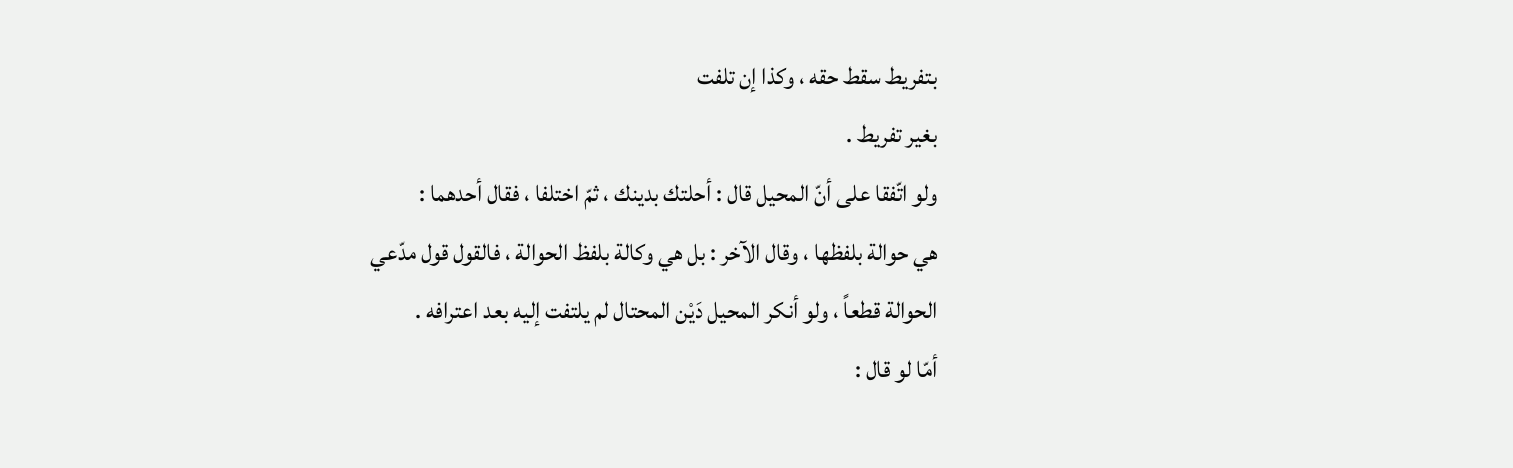بتفريط سقط حقه ، وكذا إن تلفت
بغير تفريط .
ولو اتّفقا على أنّ المحيل قال : أحلتك بدينك ، ثمّ اختلفا ، فقال أحدهما :
هي حوالة بلفظها ، وقال الآخر : بل هي وكالة بلفظ الحوالة ، فالقول قول مدّعي
الحوالة قطعاً ، ولو أنكر المحيل دَيْن المحتال لم يلتفت إليه بعد اعترافه .
أمّا لو قال :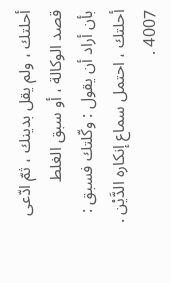أحلتك ، ولم يقل بدينك ، ثمّ ادّعى قصد الوكالة ، أو سبق الغلط
بأن أراد أن يقول : وكّلتك فسبق : أحلتك ، احتمل سماع إنكاره الدَّيْن .
4007 .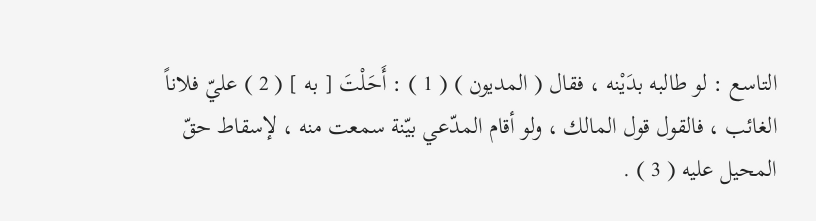التاسع : لو طالبه بدَيْنه ، فقال ( المديون ) ( 1 ) : أَحَلْتَ [ به ] ( 2 ) عليّ فلاناً
الغائب ، فالقول قول المالك ، ولو أقام المدّعي بيّنة سمعت منه ، لإسقاط حقّ
المحيل عليه ( 3 ) .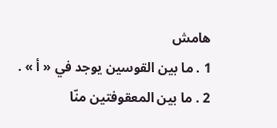هامش
1 . ما بين القوسين يوجد في « أ » .
2 . ما بين المعقوفتين منّا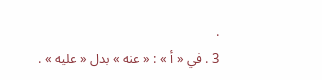.
3 . في « أ » : « عنه » بدل « عليه » .